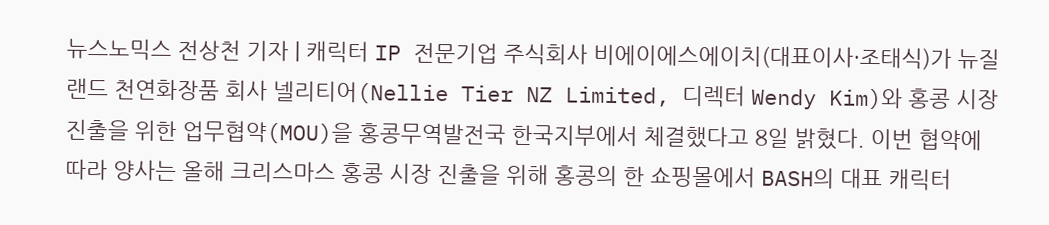뉴스노믹스 전상천 기자 | 캐릭터 IP 전문기업 주식회사 비에이에스에이치(대표이사·조태식)가 뉴질랜드 천연화장품 회사 넬리티어(Nellie Tier NZ Limited, 디렉터 Wendy Kim)와 홍콩 시장 진출을 위한 업무협약(MOU)을 홍콩무역발전국 한국지부에서 체결했다고 8일 밝혔다. 이번 협약에 따라 양사는 올해 크리스마스 홍콩 시장 진출을 위해 홍콩의 한 쇼핑몰에서 BASH의 대표 캐릭터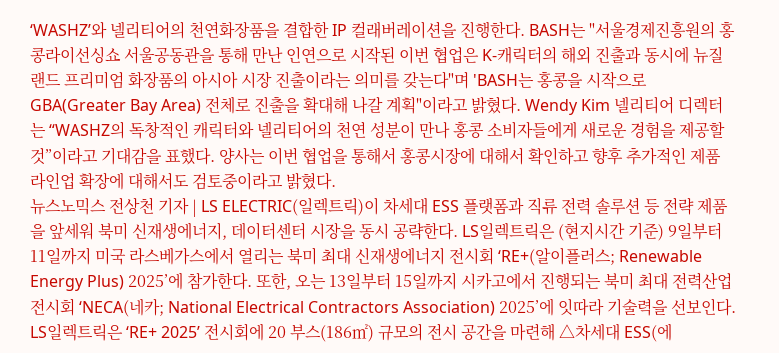‘WASHZ’와 넬리티어의 천연화장품을 결합한 IP 컬래버레이션을 진행한다. BASH는 "서울경제진흥원의 홍콩라이선싱쇼 서울공동관을 통해 만난 인연으로 시작된 이번 협업은 K-캐릭터의 해외 진출과 동시에 뉴질랜드 프리미엄 화장품의 아시아 시장 진출이라는 의미를 갖는다"며 'BASH는 홍콩을 시작으로 GBA(Greater Bay Area) 전체로 진출을 확대해 나갈 계획"이라고 밝혔다. Wendy Kim 넬리티어 디렉터는 “WASHZ의 독창적인 캐릭터와 넬리티어의 천연 성분이 만나 홍콩 소비자들에게 새로운 경험을 제공할 것”이라고 기대감을 표했다. 양사는 이번 협업을 통해서 홍콩시장에 대해서 확인하고 향후 추가적인 제품 라인업 확장에 대해서도 검토중이라고 밝혔다.
뉴스노믹스 전상천 기자 | LS ELECTRIC(일렉트릭)이 차세대 ESS 플랫폼과 직류 전력 솔루션 등 전략 제품을 앞세워 북미 신재생에너지, 데이터센터 시장을 동시 공략한다. LS일렉트릭은 (현지시간 기준) 9일부터 11일까지 미국 라스베가스에서 열리는 북미 최대 신재생에너지 전시회 ‘RE+(알이플러스; Renewable Energy Plus) 2025’에 참가한다. 또한, 오는 13일부터 15일까지 시카고에서 진행되는 북미 최대 전력산업 전시회 ‘NECA(네카; National Electrical Contractors Association) 2025’에 잇따라 기술력을 선보인다. LS일렉트릭은 ‘RE+ 2025’ 전시회에 20 부스(186㎡) 규모의 전시 공간을 마련해 △차세대 ESS(에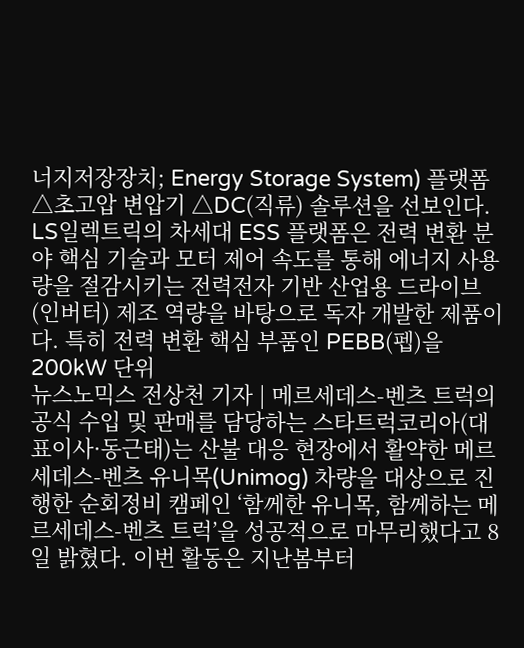너지저장장치; Energy Storage System) 플랫폼 △초고압 변압기 △DC(직류) 솔루션을 선보인다. LS일렉트릭의 차세대 ESS 플랫폼은 전력 변환 분야 핵심 기술과 모터 제어 속도를 통해 에너지 사용량을 절감시키는 전력전자 기반 산업용 드라이브(인버터) 제조 역량을 바탕으로 독자 개발한 제품이다. 특히 전력 변환 핵심 부품인 PEBB(펩)을 200kW 단위
뉴스노믹스 전상천 기자 | 메르세데스-벤츠 트럭의 공식 수입 및 판매를 담당하는 스타트럭코리아(대표이사·동근태)는 산불 대응 현장에서 활약한 메르세데스-벤츠 유니목(Unimog) 차량을 대상으로 진행한 순회정비 캠페인 ‘함께한 유니목, 함께하는 메르세데스-벤츠 트럭’을 성공적으로 마무리했다고 8일 밝혔다. 이번 활동은 지난봄부터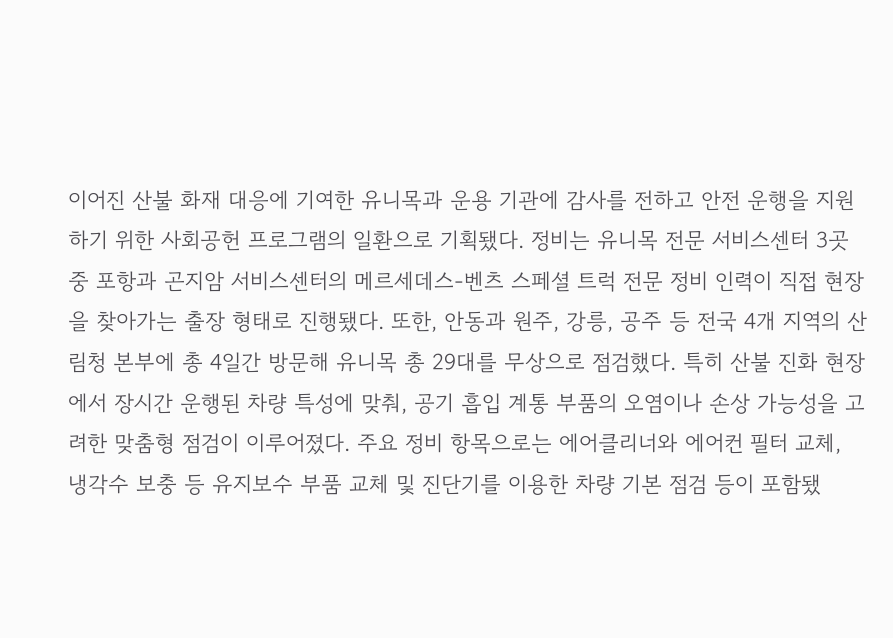이어진 산불 화재 대응에 기여한 유니목과 운용 기관에 감사를 전하고 안전 운행을 지원하기 위한 사회공헌 프로그램의 일환으로 기획됐다. 정비는 유니목 전문 서비스센터 3곳 중 포항과 곤지암 서비스센터의 메르세데스-벤츠 스페셜 트럭 전문 정비 인력이 직접 현장을 찾아가는 출장 형태로 진행됐다. 또한, 안동과 원주, 강릉, 공주 등 전국 4개 지역의 산림청 본부에 총 4일간 방문해 유니목 총 29대를 무상으로 점검했다. 특히 산불 진화 현장에서 장시간 운행된 차량 특성에 맞춰, 공기 흡입 계통 부품의 오염이나 손상 가능성을 고려한 맞춤형 점검이 이루어졌다. 주요 정비 항목으로는 에어클리너와 에어컨 필터 교체, 냉각수 보충 등 유지보수 부품 교체 및 진단기를 이용한 차량 기본 점검 등이 포함됐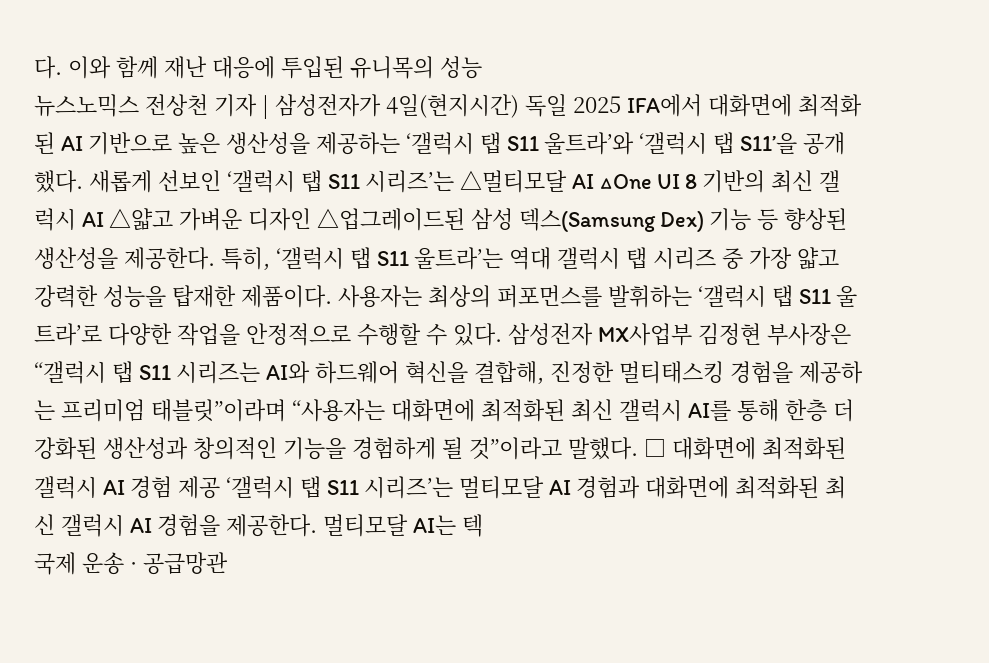다. 이와 함께 재난 대응에 투입된 유니목의 성능
뉴스노믹스 전상천 기자 | 삼성전자가 4일(현지시간) 독일 2025 IFA에서 대화면에 최적화된 AI 기반으로 높은 생산성을 제공하는 ‘갤럭시 탭 S11 울트라’와 ‘갤럭시 탭 S11’을 공개했다. 새롭게 선보인 ‘갤럭시 탭 S11 시리즈’는 △멀티모달 AI △One UI 8 기반의 최신 갤럭시 AI △얇고 가벼운 디자인 △업그레이드된 삼성 덱스(Samsung Dex) 기능 등 향상된 생산성을 제공한다. 특히, ‘갤럭시 탭 S11 울트라’는 역대 갤럭시 탭 시리즈 중 가장 얇고 강력한 성능을 탑재한 제품이다. 사용자는 최상의 퍼포먼스를 발휘하는 ‘갤럭시 탭 S11 울트라’로 다양한 작업을 안정적으로 수행할 수 있다. 삼성전자 MX사업부 김정현 부사장은 “갤럭시 탭 S11 시리즈는 AI와 하드웨어 혁신을 결합해, 진정한 멀티태스킹 경험을 제공하는 프리미엄 태블릿”이라며 “사용자는 대화면에 최적화된 최신 갤럭시 AI를 통해 한층 더 강화된 생산성과 창의적인 기능을 경험하게 될 것”이라고 말했다. □ 대화면에 최적화된 갤럭시 AI 경험 제공 ‘갤럭시 탭 S11 시리즈’는 멀티모달 AI 경험과 대화면에 최적화된 최신 갤럭시 AI 경험을 제공한다. 멀티모달 AI는 텍
국제 운송 · 공급망관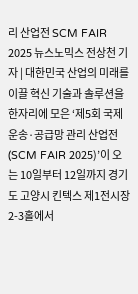리 산업전 SCM FAIR 2025 뉴스노믹스 전상천 기자 | 대한민국 산업의 미래를 이끌 혁신 기술과 솔루션을 한자리에 모은 ‘제5회 국제 운송·공급망 관리 산업전(SCM FAIR 2025)’이 오는 10일부터 12일까지 경기도 고양시 킨텍스 제1전시장 2-3홀에서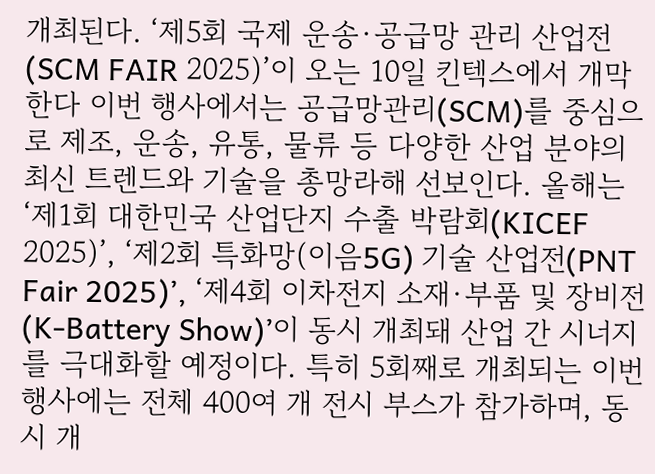개최된다. ‘제5회 국제 운송·공급망 관리 산업전(SCM FAIR 2025)’이 오는 10일 킨텍스에서 개막한다 이번 행사에서는 공급망관리(SCM)를 중심으로 제조, 운송, 유통, 물류 등 다양한 산업 분야의 최신 트렌드와 기술을 총망라해 선보인다. 올해는 ‘제1회 대한민국 산업단지 수출 박람회(KICEF 2025)’, ‘제2회 특화망(이음5G) 기술 산업전(PNT Fair 2025)’, ‘제4회 이차전지 소재·부품 및 장비전(K-Battery Show)’이 동시 개최돼 산업 간 시너지를 극대화할 예정이다. 특히 5회째로 개최되는 이번 행사에는 전체 400여 개 전시 부스가 참가하며, 동시 개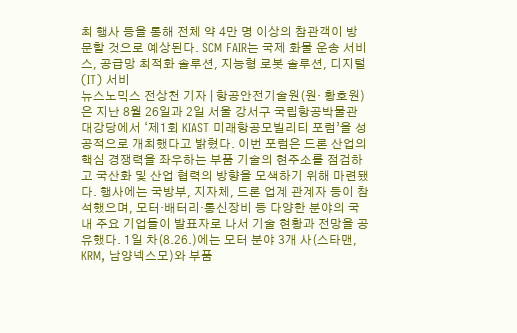최 행사 등을 통해 전체 약 4만 명 이상의 참관객이 방문할 것으로 예상된다. SCM FAIR는 국제 화물 운송 서비스, 공급망 최적화 솔루션, 지능형 로봇 솔루션, 디지털(IT) 서비
뉴스노믹스 전상천 기자 | 항공안전기술원(원· 황호원)은 지난 8월 26일과 2일 서울 강서구 국립항공박물관 대강당에서 ‘제1회 KIAST 미래항공모빌리티 포럼’을 성공적으로 개최했다고 밝혔다. 이번 포럼은 드론 산업의 핵심 경쟁력을 좌우하는 부품 기술의 현주소를 점검하고 국산화 및 산업 협력의 방향을 모색하기 위해 마련됐다. 행사에는 국방부, 지자체, 드론 업계 관계자 등이 참석했으며, 모터·배터리·통신장비 등 다양한 분야의 국내 주요 기업들이 발표자로 나서 기술 현황과 전망을 공유했다. 1일 차(8.26.)에는 모터 분야 3개 사(스타맨, KRM, 남양넥스모)와 부품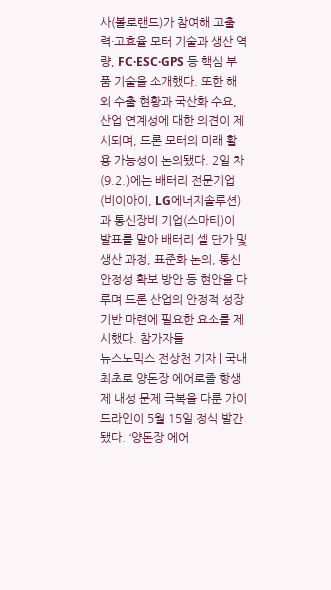사(볼로랜드)가 참여해 고출력·고효율 모터 기술과 생산 역량, FC·ESC·GPS 등 핵심 부품 기술을 소개했다. 또한 해외 수출 현황과 국산화 수요, 산업 연계성에 대한 의견이 제시되며, 드론 모터의 미래 활용 가능성이 논의됐다. 2일 차(9.2.)에는 배터리 전문기업(비이아이, LG에너지솔루션)과 통신장비 기업(스마티)이 발표를 맡아 배터리 셀 단가 및 생산 과정, 표준화 논의, 통신 안정성 확보 방안 등 현안을 다루며 드론 산업의 안정적 성장 기반 마련에 필요한 요소를 제시했다. 참가자들
뉴스노믹스 전상천 기자 | 국내 최초로 양돈장 에어로졸 항생제 내성 문제 극복을 다룬 가이드라인이 5월 15일 정식 발간됐다. ‘양돈장 에어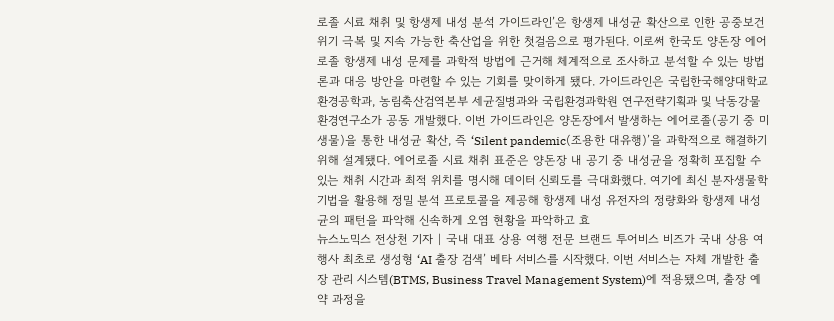로졸 시료 채취 및 항생제 내성 분석 가이드라인’은 항생제 내성균 확산으로 인한 공중보건 위기 극복 및 지속 가능한 축산업을 위한 첫걸음으로 평가된다. 이로써 한국도 양돈장 에어로졸 항생제 내성 문제를 과학적 방법에 근거해 체계적으로 조사하고 분석할 수 있는 방법론과 대응 방안을 마련할 수 있는 기회를 맞이하게 됐다. 가이드라인은 국립한국해양대학교 환경공학과, 농림축산검역본부 세균질병과와 국립환경과학원 연구전략기획과 및 낙동강물환경연구소가 공동 개발했다. 이번 가이드라인은 양돈장에서 발생하는 에어로졸(공기 중 미생물)을 통한 내성균 확산, 즉 ‘Silent pandemic(조용한 대유행)’을 과학적으로 해결하기 위해 설계됐다. 에어로졸 시료 채취 표준은 양돈장 내 공기 중 내성균을 정확히 포집할 수 있는 채취 시간과 최적 위치를 명시해 데이터 신뢰도를 극대화했다. 여기에 최신 분자생물학 기법을 활용해 정밀 분석 프로토콜을 제공해 항생제 내성 유전자의 정량화와 항생제 내성균의 패턴을 파악해 신속하게 오염 현황을 파악하고 효
뉴스노믹스 전상천 기자 | 국내 대표 상용 여행 전문 브랜드 투어비스 비즈가 국내 상용 여행사 최초로 생성형 ‘AI 출장 검색’ 베타 서비스를 시작했다. 이번 서비스는 자체 개발한 출장 관리 시스템(BTMS, Business Travel Management System)에 적용됐으며, 출장 예약 과정을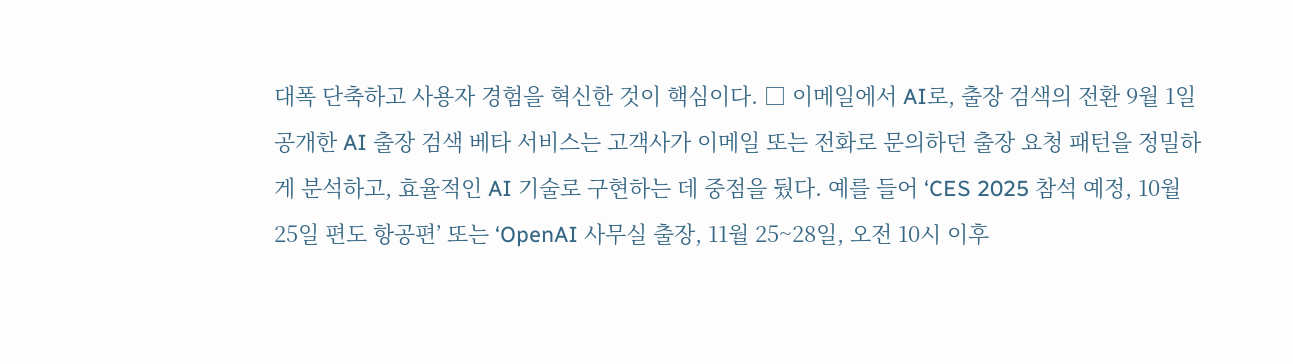대폭 단축하고 사용자 경험을 혁신한 것이 핵심이다. □ 이메일에서 AI로, 출장 검색의 전환 9월 1일 공개한 AI 출장 검색 베타 서비스는 고객사가 이메일 또는 전화로 문의하던 출장 요청 패턴을 정밀하게 분석하고, 효율적인 AI 기술로 구현하는 데 중점을 뒀다. 예를 들어 ‘CES 2025 참석 예정, 10월 25일 편도 항공편’ 또는 ‘OpenAI 사무실 출장, 11월 25~28일, 오전 10시 이후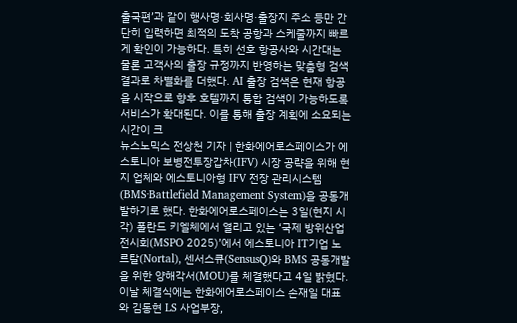출국편’과 같이 행사명·회사명·출장지 주소 등만 간단히 입력하면 최적의 도착 공항과 스케줄까지 빠르게 확인이 가능하다. 특히 선호 항공사와 시간대는 물론 고객사의 출장 규정까지 반영하는 맞춤형 검색 결과로 차별화를 더했다. AI 출장 검색은 현재 항공을 시작으로 향후 호텔까지 통합 검색이 가능하도록 서비스가 확대된다. 이를 통해 출장 계획에 소요되는 시간이 크
뉴스노믹스 전상천 기자 | 한화에어로스페이스가 에스토니아 보병전투장갑차(IFV) 시장 공략을 위해 현지 업체와 에스토니아형 IFV 전장 관리시스템(BMS·Battlefield Management System)을 공동개발하기로 했다. 한화에어로스페이스는 3일(현지 시각) 폴란드 키엘체에서 열리고 있는 ‘국제 방위산업 전시회(MSPO 2025)’에서 에스토니아 IT기업 노르탈(Nortal), 센서스큐(SensusQ)와 BMS 공동개발을 위한 양해각서(MOU)를 체결했다고 4일 밝혔다. 이날 체결식에는 한화에어로스페이스 손재일 대표와 김동현 LS 사업부장,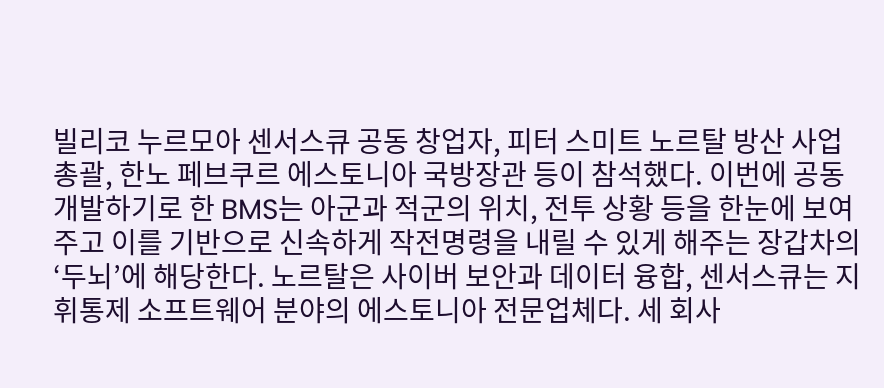빌리코 누르모아 센서스큐 공동 창업자, 피터 스미트 노르탈 방산 사업 총괄, 한노 페브쿠르 에스토니아 국방장관 등이 참석했다. 이번에 공동 개발하기로 한 BMS는 아군과 적군의 위치, 전투 상황 등을 한눈에 보여주고 이를 기반으로 신속하게 작전명령을 내릴 수 있게 해주는 장갑차의 ‘두뇌’에 해당한다. 노르탈은 사이버 보안과 데이터 융합, 센서스큐는 지휘통제 소프트웨어 분야의 에스토니아 전문업체다. 세 회사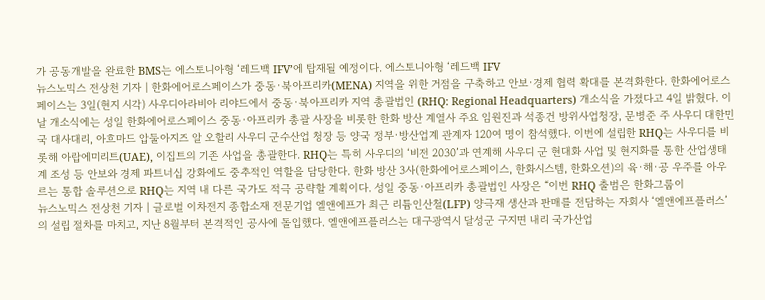가 공동개발을 완료한 BMS는 에스토니아형 ‘레드백 IFV’에 탑재될 예정이다. 에스토니아형 ‘레드백 IFV
뉴스노믹스 전상천 기자 | 한화에어로스페이스가 중동·북아프리카(MENA) 지역을 위한 거점을 구축하고 안보·경제 협력 확대를 본격화한다. 한화에어로스페이스는 3일(현지 시각) 사우디아라비아 리야드에서 중동·북아프리카 지역 총괄법인 (RHQ: Regional Headquarters) 개소식을 가졌다고 4일 밝혔다. 이날 개소식에는 성일 한화에어로스페이스 중동·아프리카 총괄 사장을 비롯한 한화 방산 계열사 주요 임원진과 석종건 방위사업청장, 문병준 주 사우디 대한민국 대사대리, 아흐마드 압둘아지즈 알 오할리 사우디 군수산업 청장 등 양국 정부·방산업계 관계자 120여 명이 참석했다. 이번에 설립한 RHQ는 사우디를 비롯해 아랍에미리트(UAE), 이집트의 기존 사업을 총괄한다. RHQ는 특히 사우디의 ‘비전 2030’과 연계해 사우디 군 현대화 사업 및 현지화를 통한 산업생태계 조성 등 안보와 경제 파트너십 강화에도 중추적인 역할을 담당한다. 한화 방산 3사(한화에어로스페이스, 한화시스템, 한화오션)의 육·해·공 우주를 아우르는 통합 솔루션으로 RHQ는 지역 내 다른 국가도 적극 공략할 계획이다. 성일 중동·아프리카 총괄법인 사장은 “이번 RHQ 출범은 한화그룹이
뉴스노믹스 전상천 기자 | 글로벌 이차전지 종합소재 전문기업 엘앤에프가 최근 리튬인산철(LFP) 양극재 생산과 판매를 전담하는 자회사 ‘엘앤에프플러스’의 설립 절차를 마치고, 지난 8월부터 본격적인 공사에 돌입했다. 엘앤에프플러스는 대구광역시 달성군 구지면 내리 국가산업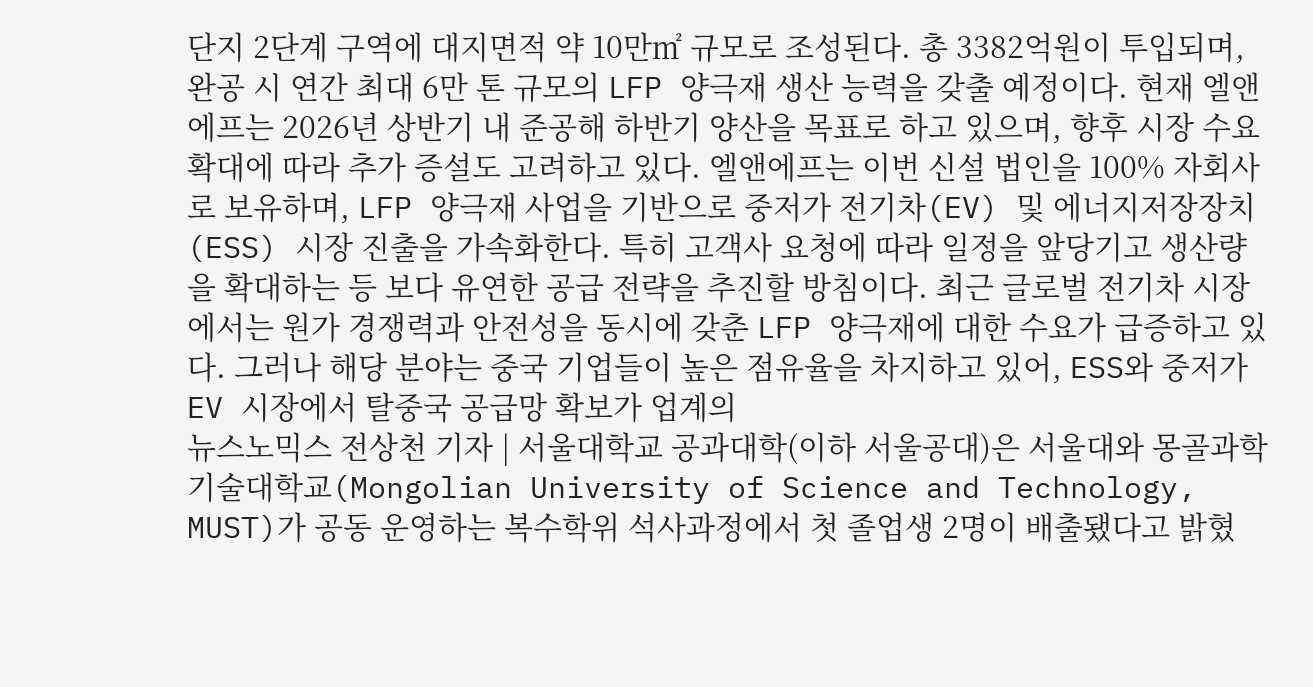단지 2단계 구역에 대지면적 약 10만㎡ 규모로 조성된다. 총 3382억원이 투입되며, 완공 시 연간 최대 6만 톤 규모의 LFP 양극재 생산 능력을 갖출 예정이다. 현재 엘앤에프는 2026년 상반기 내 준공해 하반기 양산을 목표로 하고 있으며, 향후 시장 수요 확대에 따라 추가 증설도 고려하고 있다. 엘앤에프는 이번 신설 법인을 100% 자회사로 보유하며, LFP 양극재 사업을 기반으로 중저가 전기차(EV) 및 에너지저장장치(ESS) 시장 진출을 가속화한다. 특히 고객사 요청에 따라 일정을 앞당기고 생산량을 확대하는 등 보다 유연한 공급 전략을 추진할 방침이다. 최근 글로벌 전기차 시장에서는 원가 경쟁력과 안전성을 동시에 갖춘 LFP 양극재에 대한 수요가 급증하고 있다. 그러나 해당 분야는 중국 기업들이 높은 점유율을 차지하고 있어, ESS와 중저가 EV 시장에서 탈중국 공급망 확보가 업계의
뉴스노믹스 전상천 기자 | 서울대학교 공과대학(이하 서울공대)은 서울대와 몽골과학기술대학교(Mongolian University of Science and Technology, MUST)가 공동 운영하는 복수학위 석사과정에서 첫 졸업생 2명이 배출됐다고 밝혔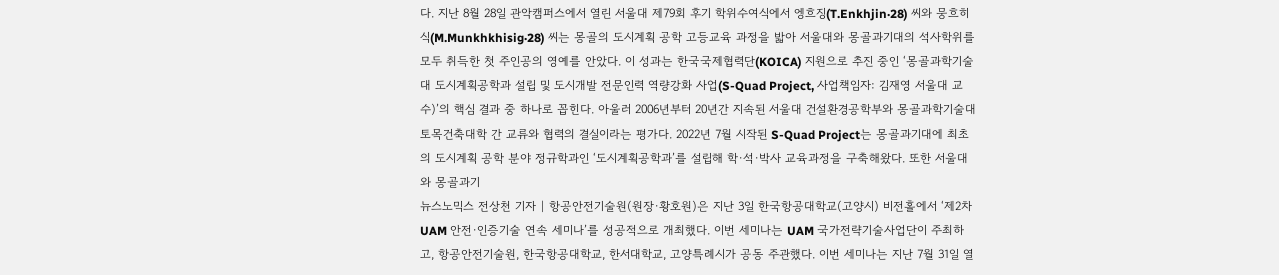다. 지난 8월 28일 관악캠퍼스에서 열린 서울대 제79회 후기 학위수여식에서 엥흐징(T.Enkhjin·28) 씨와 뭉흐히식(M.Munkhkhisig·28) 씨는 몽골의 도시계획 공학 고등교육 과정을 밟아 서울대와 몽골과기대의 석사학위를 모두 취득한 첫 주인공의 영예를 안았다. 이 성과는 한국국제협력단(KOICA) 지원으로 추진 중인 ‘몽골과학기술대 도시계획공학과 설립 및 도시개발 전문인력 역량강화 사업(S-Quad Project, 사업책임자: 김재영 서울대 교수)’의 핵심 결과 중 하나로 꼽힌다. 아울러 2006년부터 20년간 지속된 서울대 건설환경공학부와 몽골과학기술대 토목건축대학 간 교류와 협력의 결실이라는 평가다. 2022년 7월 시작된 S-Quad Project는 몽골과기대에 최초의 도시계획 공학 분야 정규학과인 ‘도시계획공학과’를 설립해 학·석·박사 교육과정을 구축해왔다. 또한 서울대와 몽골과기
뉴스노믹스 전상천 기자 | 항공안전기술원(원장·황호원)은 지난 3일 한국항공대학교(고양시) 비전홀에서 ‘제2차 UAM 안전·인증기술 연속 세미나’를 성공적으로 개최했다. 이번 세미나는 UAM 국가전략기술사업단이 주최하고, 항공안전기술원, 한국항공대학교, 한서대학교, 고양특례시가 공동 주관했다. 이번 세미나는 지난 7월 31일 열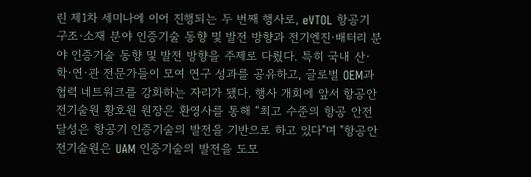린 제1차 세미나에 이어 진행되는 두 번째 행사로, eVTOL 항공기 구조·소재 분야 인증기술 동향 및 발전 방향과 전기엔진·배터리 분야 인증기술 동향 및 발전 방향을 주제로 다뤘다. 특히 국내 산·학·연·관 전문가들이 모여 연구 성과를 공유하고, 글로벌 OEM과 협력 네트워크를 강화하는 자리가 됐다. 행사 개회에 앞서 항공안전기술원 황호원 원장은 환영사를 통해 “최고 수준의 항공 안전 달성은 항공기 인증기술의 발전을 기반으로 하고 있다"며 "항공안전기술원은 UAM 인증기술의 발전을 도모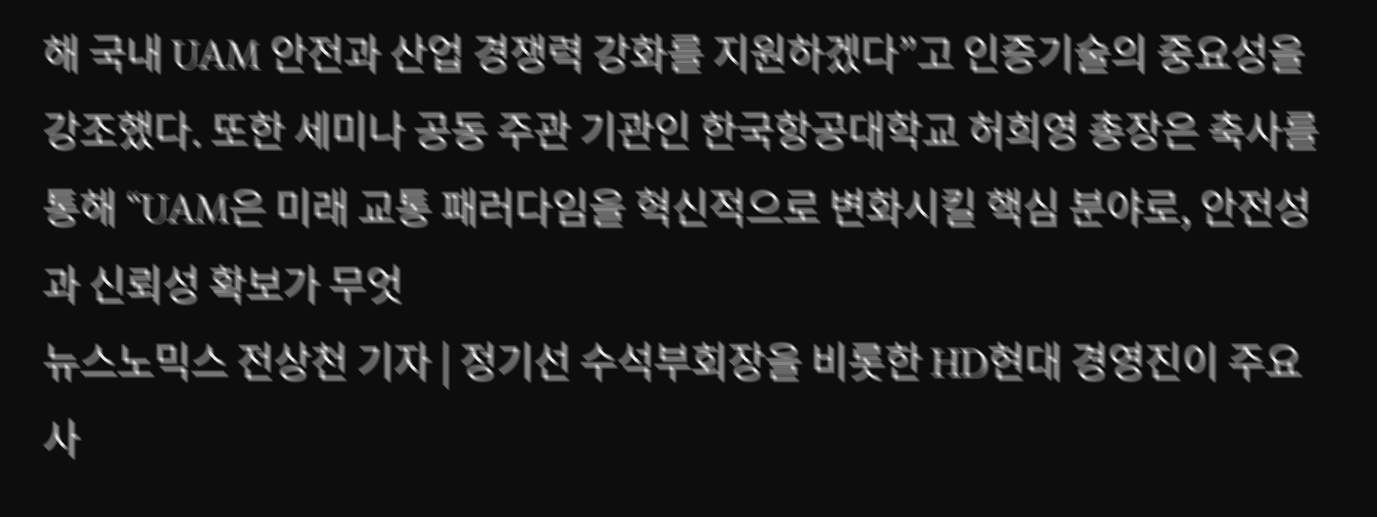해 국내 UAM 안전과 산업 경쟁력 강화를 지원하겠다”고 인증기술의 중요성을 강조했다. 또한 세미나 공동 주관 기관인 한국항공대학교 허희영 총장은 축사를 통해 “UAM은 미래 교통 패러다임을 혁신적으로 변화시킬 핵심 분야로, 안전성과 신뢰성 확보가 무엇
뉴스노믹스 전상천 기자 | 정기선 수석부회장을 비롯한 HD현대 경영진이 주요 사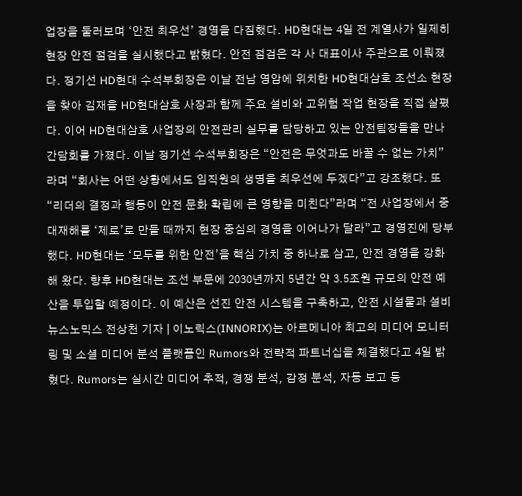업장을 둘러보며 ‘안전 최우선’ 경영을 다짐했다. HD현대는 4일 전 계열사가 일제히 현장 안전 점검을 실시했다고 밝혔다. 안전 점검은 각 사 대표이사 주관으로 이뤄졌다. 정기선 HD현대 수석부회장은 이날 전남 영암에 위치한 HD현대삼호 조선소 현장을 찾아 김재을 HD현대삼호 사장과 함께 주요 설비와 고위험 작업 현장을 직접 살폈다. 이어 HD현대삼호 사업장의 안전관리 실무를 담당하고 있는 안전팀장들을 만나 간담회를 가졌다. 이날 정기선 수석부회장은 “안전은 무엇과도 바꿀 수 없는 가치”라며 “회사는 어떤 상황에서도 임직원의 생명을 최우선에 두겠다”고 강조했다. 또 “리더의 결정과 행동이 안전 문화 확립에 큰 영향을 미친다”라며 “전 사업장에서 중대재해를 ‘제로’로 만들 때까지 현장 중심의 경영을 이어나가 달라”고 경영진에 당부했다. HD현대는 ‘모두를 위한 안전’을 핵심 가치 중 하나로 삼고, 안전 경영을 강화해 왔다. 향후 HD현대는 조선 부문에 2030년까지 5년간 약 3.5조원 규모의 안전 예산을 투입할 예정이다. 이 예산은 선진 안전 시스템을 구축하고, 안전 시설물과 설비
뉴스노믹스 전상천 기자 | 이노릭스(INNORIX)는 아르메니아 최고의 미디어 모니터링 및 소셜 미디어 분석 플랫폼인 Rumors와 전략적 파트너십을 체결했다고 4일 밝혔다. Rumors는 실시간 미디어 추적, 경쟁 분석, 감정 분석, 자동 보고 등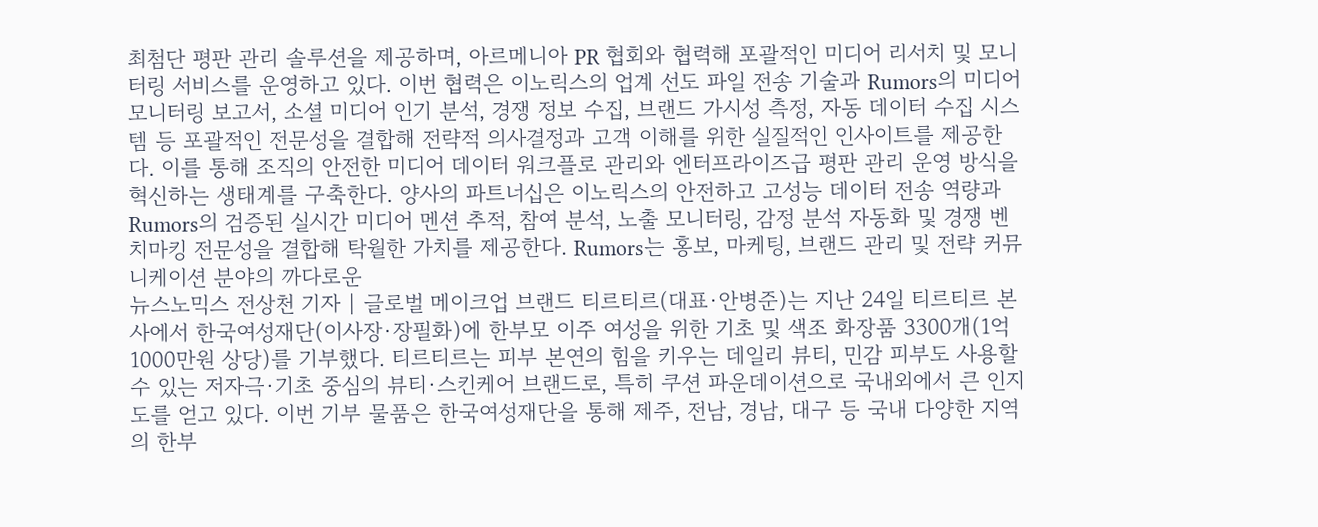최첨단 평판 관리 솔루션을 제공하며, 아르메니아 PR 협회와 협력해 포괄적인 미디어 리서치 및 모니터링 서비스를 운영하고 있다. 이번 협력은 이노릭스의 업계 선도 파일 전송 기술과 Rumors의 미디어 모니터링 보고서, 소셜 미디어 인기 분석, 경쟁 정보 수집, 브랜드 가시성 측정, 자동 데이터 수집 시스템 등 포괄적인 전문성을 결합해 전략적 의사결정과 고객 이해를 위한 실질적인 인사이트를 제공한다. 이를 통해 조직의 안전한 미디어 데이터 워크플로 관리와 엔터프라이즈급 평판 관리 운영 방식을 혁신하는 생태계를 구축한다. 양사의 파트너십은 이노릭스의 안전하고 고성능 데이터 전송 역량과 Rumors의 검증된 실시간 미디어 멘션 추적, 참여 분석, 노출 모니터링, 감정 분석 자동화 및 경쟁 벤치마킹 전문성을 결합해 탁월한 가치를 제공한다. Rumors는 홍보, 마케팅, 브랜드 관리 및 전략 커뮤니케이션 분야의 까다로운
뉴스노믹스 전상천 기자 | 글로벌 메이크업 브랜드 티르티르(대표·안병준)는 지난 24일 티르티르 본사에서 한국여성재단(이사장·장필화)에 한부모 이주 여성을 위한 기초 및 색조 화장품 3300개(1억1000만원 상당)를 기부했다. 티르티르는 피부 본연의 힘을 키우는 데일리 뷰티, 민감 피부도 사용할 수 있는 저자극·기초 중심의 뷰티·스킨케어 브랜드로, 특히 쿠션 파운데이션으로 국내외에서 큰 인지도를 얻고 있다. 이번 기부 물품은 한국여성재단을 통해 제주, 전남, 경남, 대구 등 국내 다양한 지역의 한부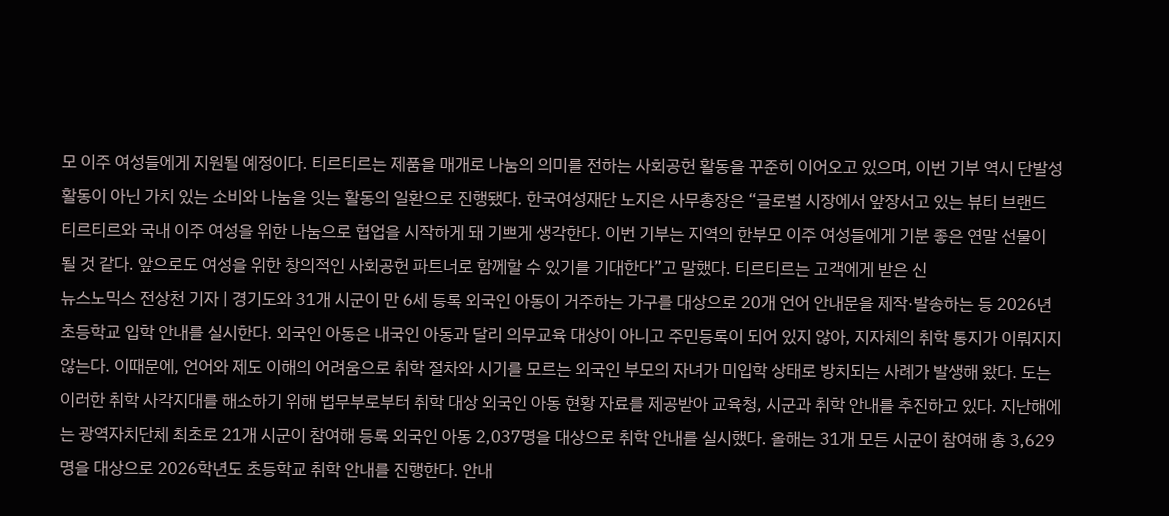모 이주 여성들에게 지원될 예정이다. 티르티르는 제품을 매개로 나눔의 의미를 전하는 사회공헌 활동을 꾸준히 이어오고 있으며, 이번 기부 역시 단발성 활동이 아닌 가치 있는 소비와 나눔을 잇는 활동의 일환으로 진행됐다. 한국여성재단 노지은 사무총장은 “글로벌 시장에서 앞장서고 있는 뷰티 브랜드 티르티르와 국내 이주 여성을 위한 나눔으로 협업을 시작하게 돼 기쁘게 생각한다. 이번 기부는 지역의 한부모 이주 여성들에게 기분 좋은 연말 선물이 될 것 같다. 앞으로도 여성을 위한 창의적인 사회공헌 파트너로 함께할 수 있기를 기대한다”고 말했다. 티르티르는 고객에게 받은 신
뉴스노믹스 전상천 기자 | 경기도와 31개 시군이 만 6세 등록 외국인 아동이 거주하는 가구를 대상으로 20개 언어 안내문을 제작·발송하는 등 2026년 초등학교 입학 안내를 실시한다. 외국인 아동은 내국인 아동과 달리 의무교육 대상이 아니고 주민등록이 되어 있지 않아, 지자체의 취학 통지가 이뤄지지 않는다. 이때문에, 언어와 제도 이해의 어려움으로 취학 절차와 시기를 모르는 외국인 부모의 자녀가 미입학 상태로 방치되는 사례가 발생해 왔다. 도는 이러한 취학 사각지대를 해소하기 위해 법무부로부터 취학 대상 외국인 아동 현황 자료를 제공받아 교육청, 시군과 취학 안내를 추진하고 있다. 지난해에는 광역자치단체 최초로 21개 시군이 참여해 등록 외국인 아동 2,037명을 대상으로 취학 안내를 실시했다. 올해는 31개 모든 시군이 참여해 총 3,629명을 대상으로 2026학년도 초등학교 취학 안내를 진행한다. 안내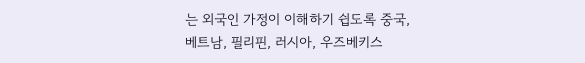는 외국인 가정이 이해하기 쉽도록 중국, 베트남, 필리핀, 러시아, 우즈베키스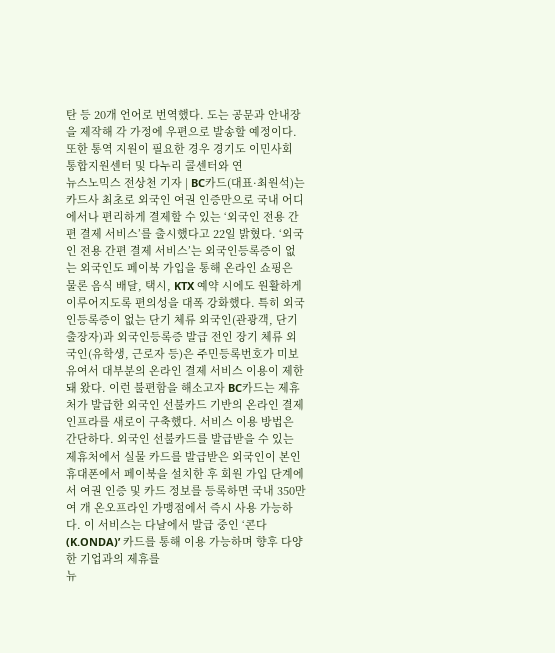탄 등 20개 언어로 번역했다. 도는 공문과 안내장을 제작해 각 가정에 우편으로 발송할 예정이다. 또한 통역 지원이 필요한 경우 경기도 이민사회 통합지원센터 및 다누리 콜센터와 연
뉴스노믹스 전상천 기자 | BC카드(대표·최원석)는 카드사 최초로 외국인 여권 인증만으로 국내 어디에서나 편리하게 결제할 수 있는 ‘외국인 전용 간편 결제 서비스’를 출시했다고 22일 밝혔다. ‘외국인 전용 간편 결제 서비스’는 외국인등록증이 없는 외국인도 페이북 가입을 통해 온라인 쇼핑은 물론 음식 배달, 택시, KTX 예약 시에도 원활하게 이루어지도록 편의성을 대폭 강화했다. 특히 외국인등록증이 없는 단기 체류 외국인(관광객, 단기 출장자)과 외국인등록증 발급 전인 장기 체류 외국인(유학생, 근로자 등)은 주민등록번호가 미보유여서 대부분의 온라인 결제 서비스 이용이 제한돼 왔다. 이런 불편함을 해소고자 BC카드는 제휴처가 발급한 외국인 선불카드 기반의 온라인 결제 인프라를 새로이 구축했다. 서비스 이용 방법은 간단하다. 외국인 선불카드를 발급받을 수 있는 제휴처에서 실물 카드를 발급받은 외국인이 본인 휴대폰에서 페이북을 설치한 후 회원 가입 단계에서 여권 인증 및 카드 정보를 등록하면 국내 350만여 개 온오프라인 가맹점에서 즉시 사용 가능하다. 이 서비스는 다날에서 발급 중인 ‘콘다(K.ONDA)’ 카드를 통해 이용 가능하며 향후 다양한 기업과의 제휴를
뉴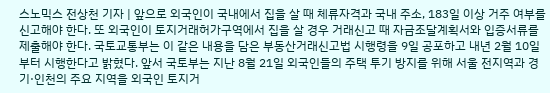스노믹스 전상천 기자 | 앞으로 외국인이 국내에서 집을 살 때 체류자격과 국내 주소, 183일 이상 거주 여부를 신고해야 한다. 또 외국인이 토지거래허가구역에서 집을 살 경우 거래신고 때 자금조달계획서와 입증서류를 제출해야 한다. 국토교통부는 이 같은 내용을 담은 부동산거래신고법 시행령을 9일 공포하고 내년 2월 10일부터 시행한다고 밝혔다. 앞서 국토부는 지난 8월 21일 외국인들의 주택 투기 방지를 위해 서울 전지역과 경기·인천의 주요 지역을 외국인 토지거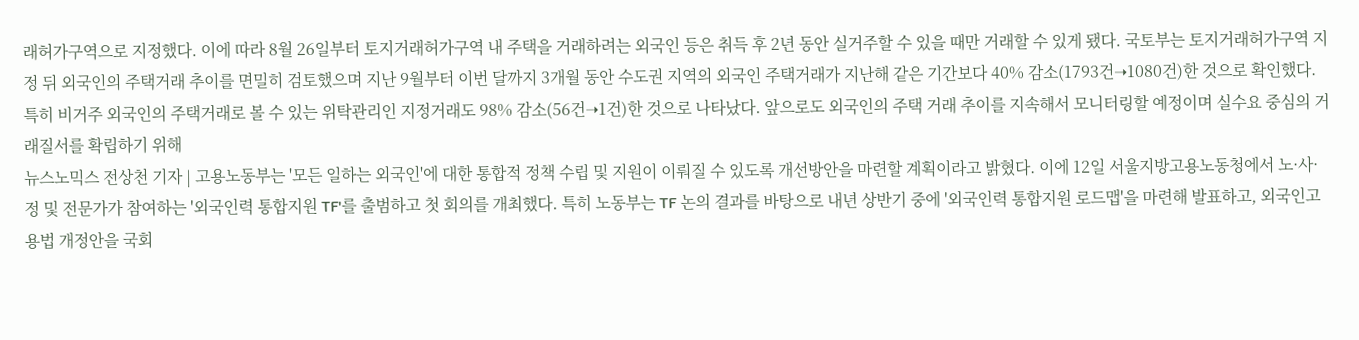래허가구역으로 지정했다. 이에 따라 8월 26일부터 토지거래허가구역 내 주택을 거래하려는 외국인 등은 취득 후 2년 동안 실거주할 수 있을 때만 거래할 수 있게 됐다. 국토부는 토지거래허가구역 지정 뒤 외국인의 주택거래 추이를 면밀히 검토했으며 지난 9월부터 이번 달까지 3개월 동안 수도권 지역의 외국인 주택거래가 지난해 같은 기간보다 40% 감소(1793건➝1080건)한 것으로 확인했다. 특히 비거주 외국인의 주택거래로 볼 수 있는 위탁관리인 지정거래도 98% 감소(56건➝1건)한 것으로 나타났다. 앞으로도 외국인의 주택 거래 추이를 지속해서 모니터링할 예정이며 실수요 중심의 거래질서를 확립하기 위해
뉴스노믹스 전상천 기자 | 고용노동부는 '모든 일하는 외국인'에 대한 통합적 정책 수립 및 지원이 이뤄질 수 있도록 개선방안을 마련할 계획이라고 밝혔다. 이에 12일 서울지방고용노동청에서 노·사·정 및 전문가가 참여하는 '외국인력 통합지원 TF'를 출범하고 첫 회의를 개최했다. 특히 노동부는 TF 논의 결과를 바탕으로 내년 상반기 중에 '외국인력 통합지원 로드맵'을 마련해 발표하고, 외국인고용법 개정안을 국회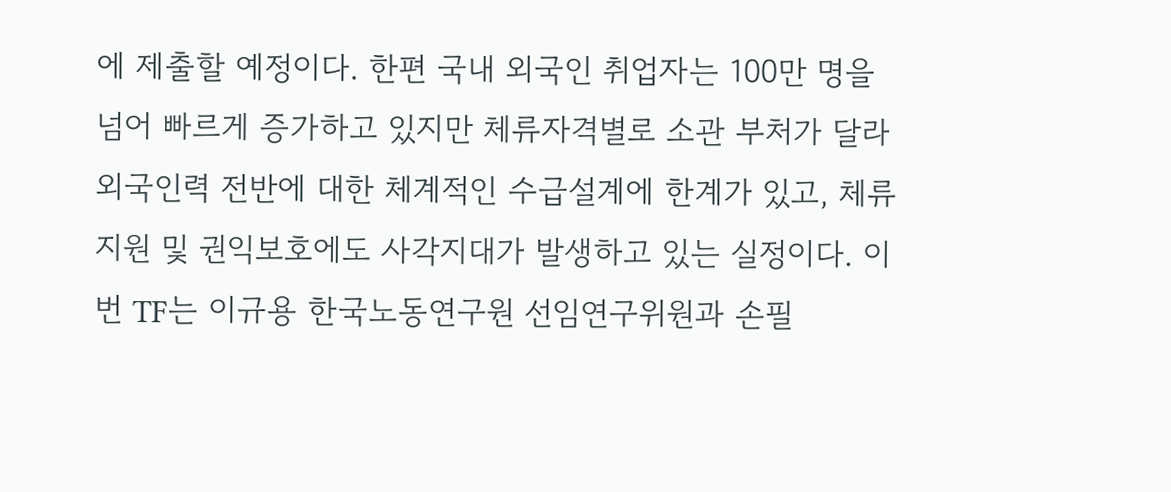에 제출할 예정이다. 한편 국내 외국인 취업자는 100만 명을 넘어 빠르게 증가하고 있지만 체류자격별로 소관 부처가 달라 외국인력 전반에 대한 체계적인 수급설계에 한계가 있고, 체류지원 및 권익보호에도 사각지대가 발생하고 있는 실정이다. 이번 TF는 이규용 한국노동연구원 선임연구위원과 손필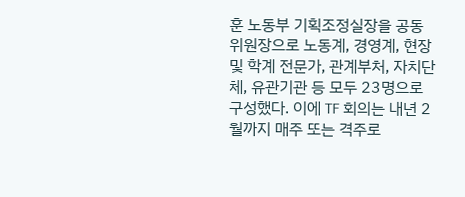훈 노동부 기획조정실장을 공동위원장으로 노동계, 경영계, 현장 및 학계 전문가, 관계부처, 자치단체, 유관기관 등 모두 23명으로 구성했다. 이에 TF 회의는 내년 2월까지 매주 또는 격주로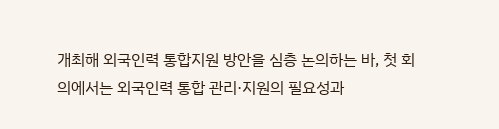개최해 외국인력 통합지원 방안을 심층 논의하는 바, 첫 회의에서는 외국인력 통합 관리·지원의 필요성과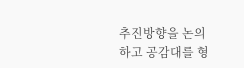추진방향을 논의하고 공감대를 형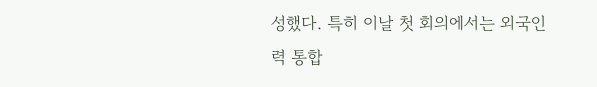성했다. 특히 이날 첫 회의에서는 외국인력 통합